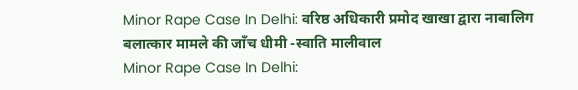Minor Rape Case In Delhi: वरिष्ठ अधिकारी प्रमोद खाखा द्वारा नाबालिग बलात्कार मामले की जाँच धीमी -स्वाति मालीवाल
Minor Rape Case In Delhi: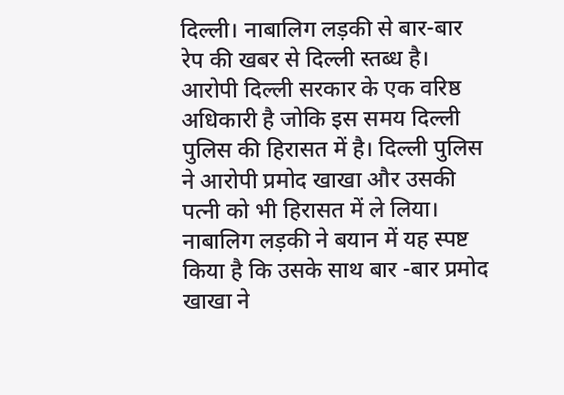दिल्ली। नाबालिग लड़की से बार-बार रेप की खबर से दिल्ली स्तब्ध है। आरोपी दिल्ली सरकार के एक वरिष्ठ अधिकारी है जोकि इस समय दिल्ली पुलिस की हिरासत में है। दिल्ली पुलिस ने आरोपी प्रमोद खाखा और उसकी पत्नी को भी हिरासत में ले लिया। नाबालिग लड़की ने बयान में यह स्पष्ट किया है कि उसके साथ बार -बार प्रमोद खाखा ने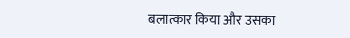बलात्कार किया और उसका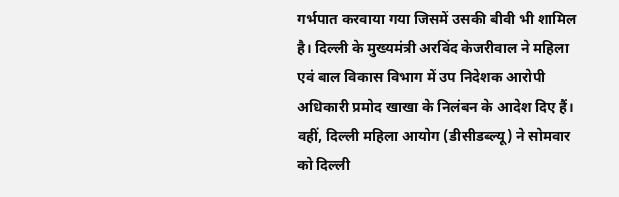गर्भपात करवाया गया जिसमें उसकी बीवी भी शामिल है। दिल्ली के मुख्यमंत्री अरविंद केजरीवाल ने महिला एवं बाल विकास विभाग में उप निदेशक आरोपी अधिकारी प्रमोद खाखा के निलंबन के आदेश दिए हैं। वहीं, दिल्ली महिला आयोग (डीसीडब्ल्यू) ने सोमवार को दिल्ली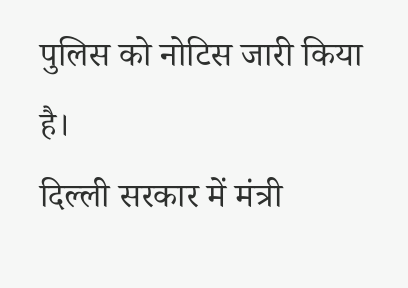पुलिस को नोटिस जारी किया है।
दिल्ली सरकार में मंत्री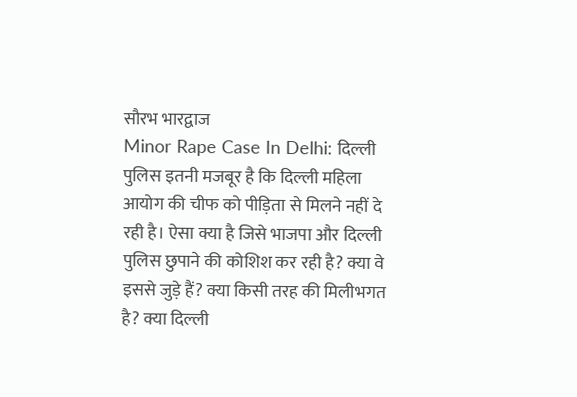सौरभ भारद्वाज
Minor Rape Case In Delhi: दिल्ली पुलिस इतनी मजबूर है कि दिल्ली महिला आयोग की चीफ को पीड़िता से मिलने नहीं दे रही है। ऐसा क्या है जिसे भाजपा और दिल्ली पुलिस छुपाने की कोशिश कर रही है? क्या वे इससे जुड़े हैं? क्या किसी तरह की मिलीभगत है? क्या दिल्ली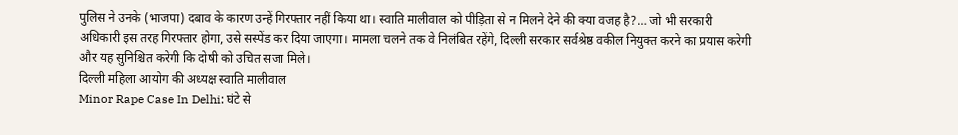पुलिस ने उनके (भाजपा) दबाव के कारण उन्हें गिरफ्तार नहीं किया था। स्वाति मालीवाल को पीड़िता से न मिलने देने की क्या वजह है?… जो भी सरकारी अधिकारी इस तरह गिरफ्तार होगा, उसे सस्पेंड कर दिया जाएगा। मामला चलने तक वे निलंबित रहेंगे, दिल्ली सरकार सर्वश्रेष्ठ वकील नियुक्त करने का प्रयास करेगी और यह सुनिश्चित करेगी कि दोषी को उचित सजा मिले।
दिल्ली महिला आयोग की अध्यक्ष स्वाति मालीवाल
Minor Rape Case In Delhi: घंटे से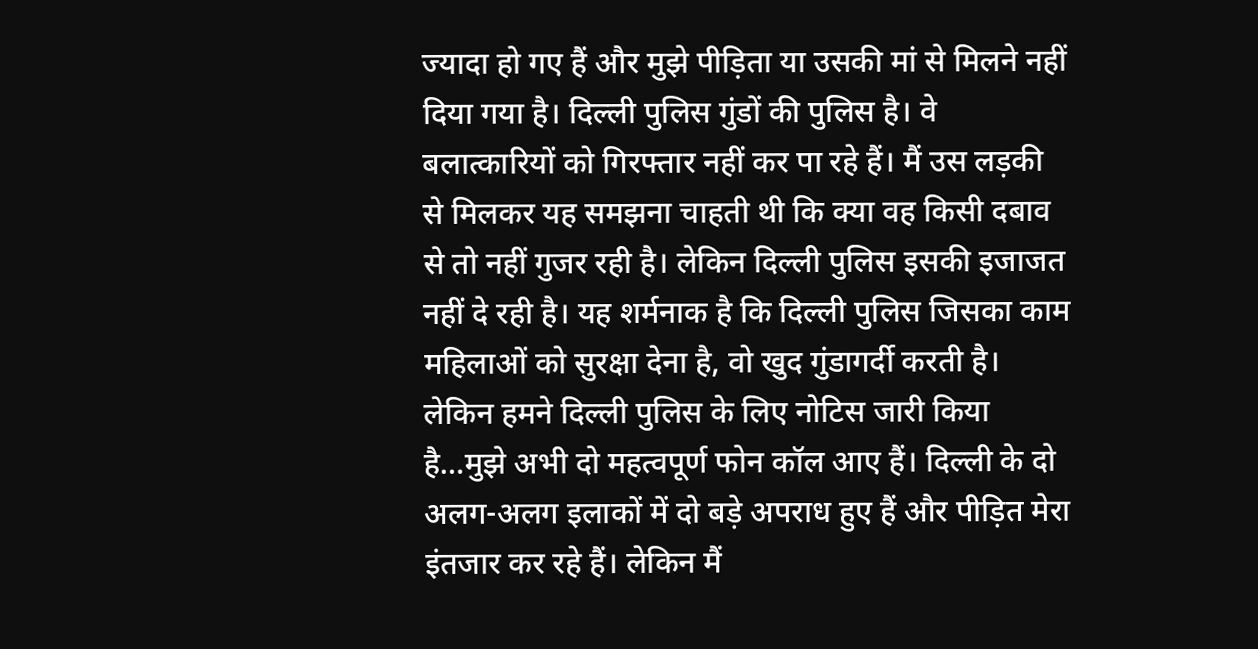ज्यादा हो गए हैं और मुझे पीड़िता या उसकी मां से मिलने नहीं दिया गया है। दिल्ली पुलिस गुंडों की पुलिस है। वे बलात्कारियों को गिरफ्तार नहीं कर पा रहे हैं। मैं उस लड़की से मिलकर यह समझना चाहती थी कि क्या वह किसी दबाव से तो नहीं गुजर रही है। लेकिन दिल्ली पुलिस इसकी इजाजत नहीं दे रही है। यह शर्मनाक है कि दिल्ली पुलिस जिसका काम महिलाओं को सुरक्षा देना है, वो खुद गुंडागर्दी करती है। लेकिन हमने दिल्ली पुलिस के लिए नोटिस जारी किया है…मुझे अभी दो महत्वपूर्ण फोन कॉल आए हैं। दिल्ली के दो अलग-अलग इलाकों में दो बड़े अपराध हुए हैं और पीड़ित मेरा इंतजार कर रहे हैं। लेकिन मैं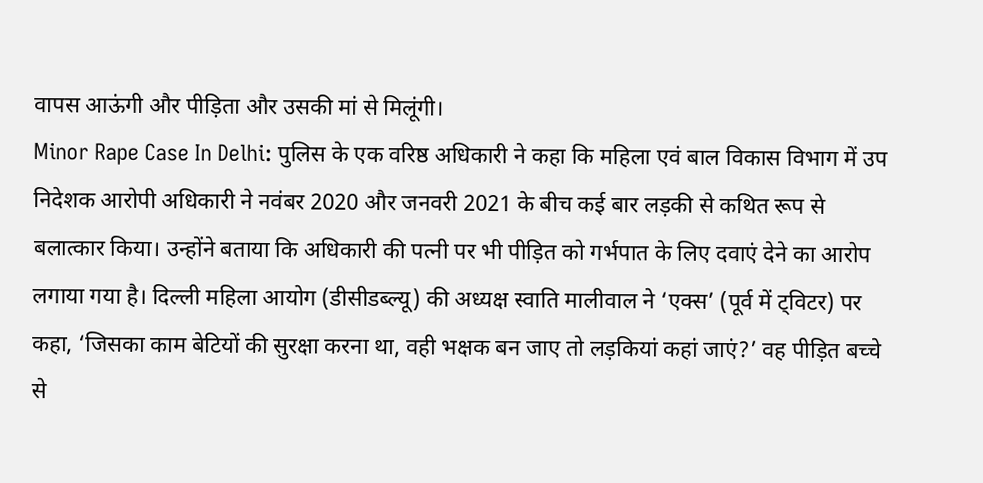वापस आऊंगी और पीड़िता और उसकी मां से मिलूंगी।
Minor Rape Case In Delhi: पुलिस के एक वरिष्ठ अधिकारी ने कहा कि महिला एवं बाल विकास विभाग में उप निदेशक आरोपी अधिकारी ने नवंबर 2020 और जनवरी 2021 के बीच कई बार लड़की से कथित रूप से बलात्कार किया। उन्होंने बताया कि अधिकारी की पत्नी पर भी पीड़ित को गर्भपात के लिए दवाएं देने का आरोप लगाया गया है। दिल्ली महिला आयोग (डीसीडब्ल्यू) की अध्यक्ष स्वाति मालीवाल ने ‘एक्स’ (पूर्व में ट्विटर) पर कहा, ‘जिसका काम बेटियों की सुरक्षा करना था, वही भक्षक बन जाए तो लड़कियां कहां जाएं?’ वह पीड़ित बच्चे से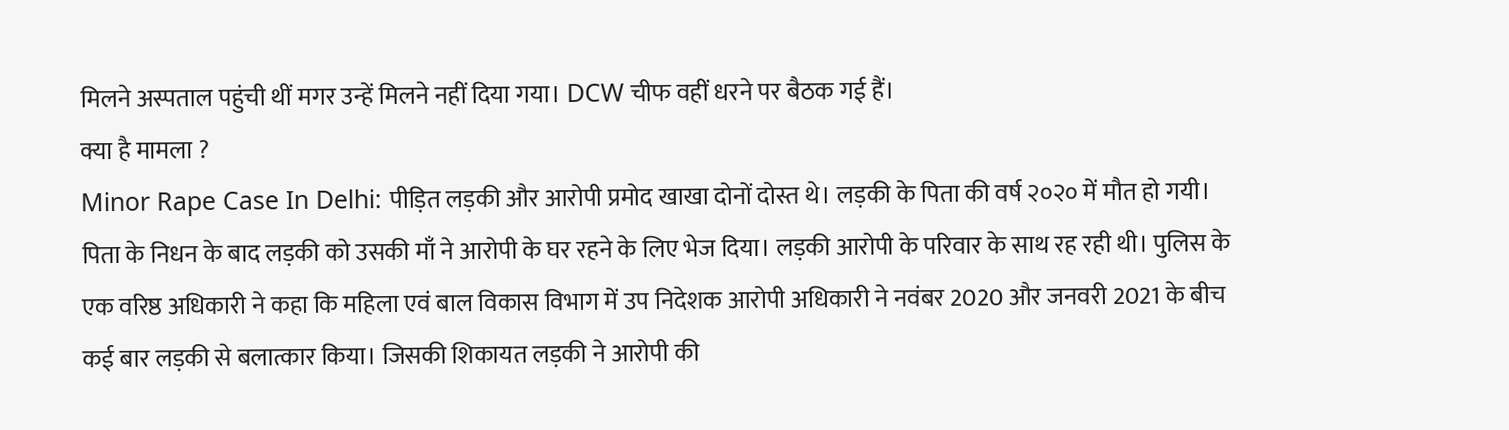मिलने अस्पताल पहुंची थीं मगर उन्हें मिलने नहीं दिया गया। DCW चीफ वहीं धरने पर बैठक गई हैं।
क्या है मामला ?
Minor Rape Case In Delhi: पीड़ित लड़की और आरोपी प्रमोद खाखा दोनों दोस्त थे। लड़की के पिता की वर्ष २०२० में मौत हो गयी। पिता के निधन के बाद लड़की को उसकी माँ ने आरोपी के घर रहने के लिए भेज दिया। लड़की आरोपी के परिवार के साथ रह रही थी। पुलिस के एक वरिष्ठ अधिकारी ने कहा कि महिला एवं बाल विकास विभाग में उप निदेशक आरोपी अधिकारी ने नवंबर 2020 और जनवरी 2021 के बीच कई बार लड़की से बलात्कार किया। जिसकी शिकायत लड़की ने आरोपी की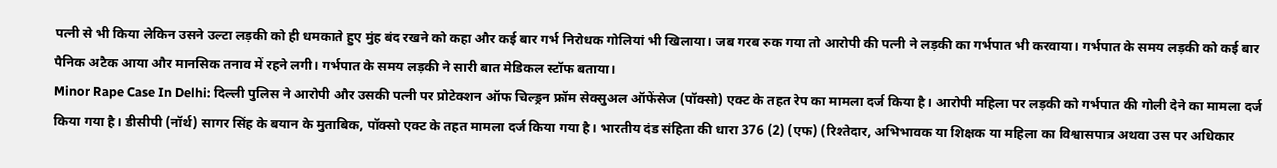पत्नी से भी किया लेकिन उसने उल्टा लड़की को ही धमकाते हुए मुंह बंद रखने को कहा और कई बार गर्भ निरोधक गोलियां भी खिलाया। जब गरब रुक गया तो आरोपी की पत्नी ने लड़की का गर्भपात भी करवाया। गर्भपात के समय लड़की को कई बार पैनिक अटैक आया और मानसिक तनाव में रहने लगी। गर्भपात के समय लड़की ने सारी बात मेडिकल स्टॉफ बताया।
Minor Rape Case In Delhi: दिल्ली पुलिस ने आरोपी और उसकी पत्नी पर प्रोटेक्शन ऑफ चिल्ड्रन फ्रॉम सेक्सुअल ऑफेंसेज (पॉक्सो) एक्ट के तहत रेप का मामला दर्ज किया है। आरोपी महिला पर लड़की को गर्भपात की गोली देने का मामला दर्ज किया गया है। डीसीपी (नॉर्थ) सागर सिंह के बयान के मुताबिक, पॉक्सो एक्ट के तहत मामला दर्ज किया गया है। भारतीय दंड संहिता की धारा 376 (2) (एफ) (रिश्तेदार, अभिभावक या शिक्षक या महिला का विश्वासपात्र अथवा उस पर अधिकार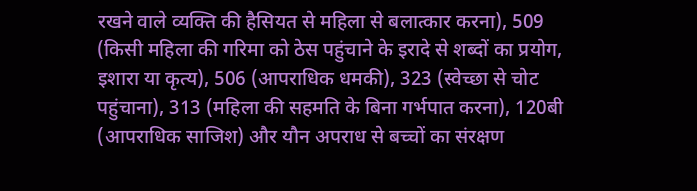रखने वाले व्यक्ति की हैसियत से महिला से बलात्कार करना), 509 (किसी महिला की गरिमा को ठेस पहुंचाने के इरादे से शब्दों का प्रयोग, इशारा या कृत्य), 506 (आपराधिक धमकी), 323 (स्वेच्छा से चोट पहुंचाना), 313 (महिला की सहमति के बिना गर्भपात करना), 120बी (आपराधिक साजिश) और यौन अपराध से बच्चों का संरक्षण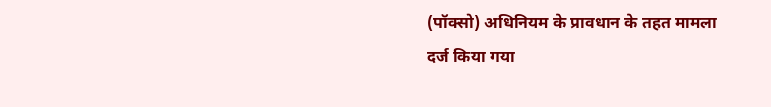(पॉक्सो) अधिनियम के प्रावधान के तहत मामला दर्ज किया गया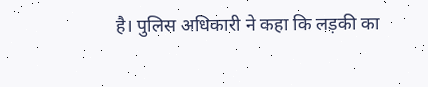है। पुलिस अधिकारी ने कहा कि लड़की का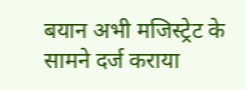बयान अभी मजिस्ट्रेट के सामने दर्ज कराया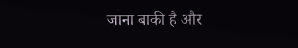जाना बाकी है और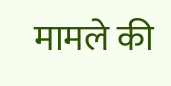मामले की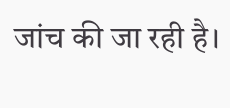जांच की जा रही है।